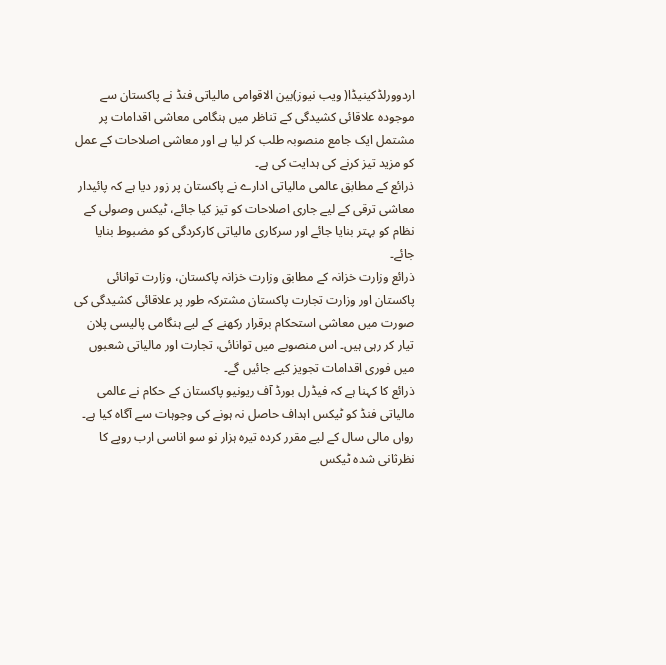اردوورلڈکینیڈا( ویب نیوز)بین الاقوامی مالیاتی فنڈ نے پاکستان سے موجودہ علاقائی کشیدگی کے تناظر میں ہنگامی معاشی اقدامات پر مشتمل ایک جامع منصوبہ طلب کر لیا ہے اور معاشی اصلاحات کے عمل کو مزید تیز کرنے کی ہدایت کی ہے۔
ذرائع کے مطابق عالمی مالیاتی ادارے نے پاکستان پر زور دیا ہے کہ پائیدار معاشی ترقی کے لیے جاری اصلاحات کو تیز کیا جائے، ٹیکس وصولی کے نظام کو بہتر بنایا جائے اور سرکاری مالیاتی کارکردگی کو مضبوط بنایا جائے۔
ذرائع وزارت خزانہ کے مطابق وزارت خزانہ پاکستان، وزارت توانائی پاکستان اور وزارت تجارت پاکستان مشترکہ طور پر علاقائی کشیدگی کی صورت میں معاشی استحکام برقرار رکھنے کے لیے ہنگامی پالیسی پلان تیار کر رہی ہیں۔ اس منصوبے میں توانائی، تجارت اور مالیاتی شعبوں میں فوری اقدامات تجویز کیے جائیں گے۔
ذرائع کا کہنا ہے کہ فیڈرل بورڈ آف ریونیو پاکستان کے حکام نے عالمی مالیاتی فنڈ کو ٹیکس اہداف حاصل نہ ہونے کی وجوہات سے آگاہ کیا ہے۔ رواں مالی سال کے لیے مقرر کردہ تیرہ ہزار نو سو اناسی ارب روپے کا نظرثانی شدہ ٹیکس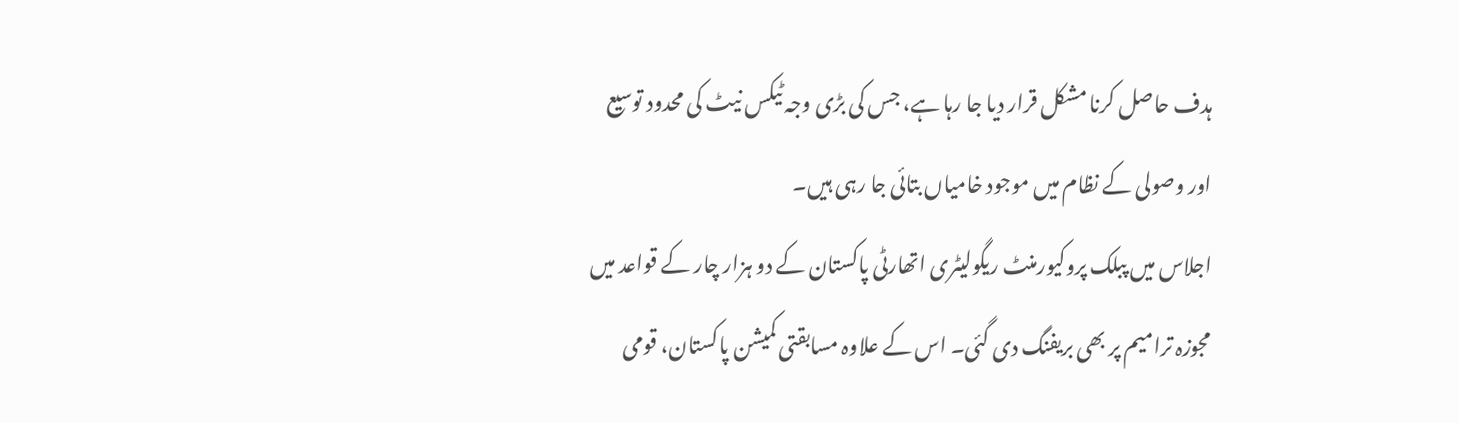ہدف حاصل کرنا مشکل قرار دیا جا رہا ہے، جس کی بڑی وجہ ٹیکس نیٹ کی محدود توسیع اور وصولی کے نظام میں موجود خامیاں بتائی جا رہی ہیں۔
اجلاس میں پبلک پروکیورمنٹ ریگولیٹری اتھارٹی پاکستان کے دو ہزار چار کے قواعد میں مجوزہ ترامیم پر بھی بریفنگ دی گئی۔ اس کے علاوہ مسابقتی کمیشن پاکستان، قومی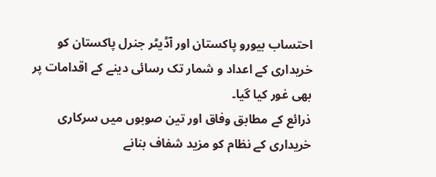احتساب بیورو پاکستان اور آڈیٹر جنرل پاکستان کو خریداری کے اعداد و شمار تک رسائی دینے کے اقدامات پر بھی غور کیا گیا۔
ذرائع کے مطابق وفاق اور تین صوبوں میں سرکاری خریداری کے نظام کو مزید شفاف بنانے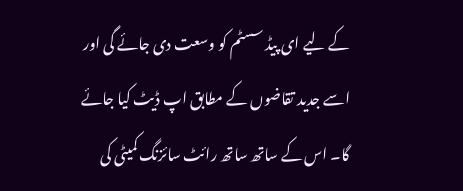کے لیے ای پیڈ سسٹم کو وسعت دی جائے گی اور اسے جدید تقاضوں کے مطابق اپ ڈیٹ کیا جائے گا۔ اس کے ساتھ ساتھ رائٹ سائزنگ کمیٹی کی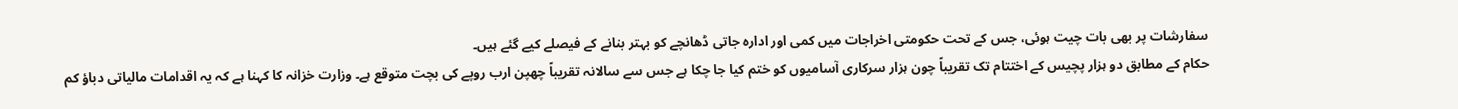سفارشات پر بھی بات چیت ہوئی، جس کے تحت حکومتی اخراجات میں کمی اور ادارہ جاتی ڈھانچے کو بہتر بنانے کے فیصلے کیے گئے ہیں۔
حکام کے مطابق دو ہزار پچیس کے اختتام تک تقریباً چون ہزار سرکاری آسامیوں کو ختم کیا جا چکا ہے جس سے سالانہ تقریباً چھپن ارب روپے کی بچت متوقع ہے۔ وزارت خزانہ کا کہنا ہے کہ یہ اقدامات مالیاتی دباؤ کم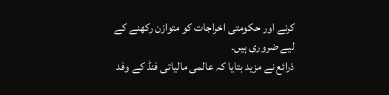کرنے اور حکومتی اخراجات کو متوازن رکھنے کے لیے ضروری ہیں۔
ذرائع نے مزید بتایا کہ عالمی مالیاتی فنڈ کے وفد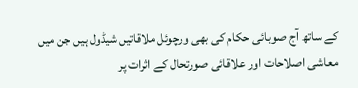کے ساتھ آج صوبائی حکام کی بھی ورچوئل ملاقاتیں شیڈول ہیں جن میں معاشی اصلاحات اور علاقائی صورتحال کے اثرات پر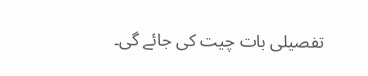تفصیلی بات چیت کی جائے گی۔